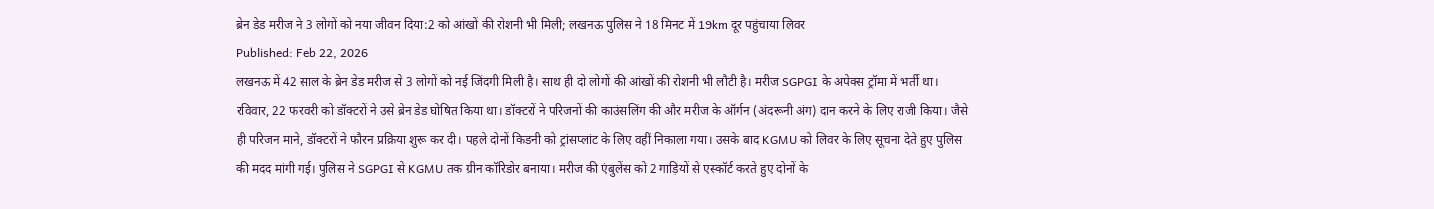ब्रेन डेड मरीज ने 3 लोगों को नया जीवन दिया:2 को आंखों की रोशनी भी मिली; लखनऊ पुलिस ने 18 मिनट में 19km दूर पहुंचाया लिवर
Published: Feb 22, 2026
लखनऊ में 42 साल के ब्रेन डेड मरीज से 3 लोगों को नई जिंदगी मिली है। साथ ही दो लोगों की आंखों की रोशनी भी लौटी है। मरीज SGPGI के अपेक्स ट्रॉमा में भर्ती था। रविवार, 22 फरवरी को डॉक्टरों ने उसे ब्रेन डेड घोषित किया था। डॉक्टरों ने परिजनों की काउंसलिंग की और मरीज के ऑर्गन (अंदरूनी अंग) दान करने के लिए राजी किया। जैसे ही परिजन माने, डॉक्टरों ने फौरन प्रक्रिया शुरू कर दी। पहले दोनों किडनी को ट्रांसप्लांट के लिए वहीं निकाला गया। उसके बाद KGMU को लिवर के लिए सूचना देते हुए पुलिस की मदद मांगी गई। पुलिस ने SGPGI से KGMU तक ग्रीन कॉरिडोर बनाया। मरीज की एंबुलेंस को 2 गाड़ियों से एस्कॉर्ट करते हुए दोनों के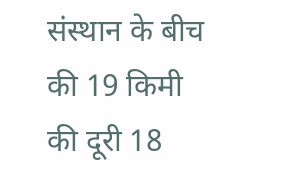संस्थान के बीच की 19 किमी की दूरी 18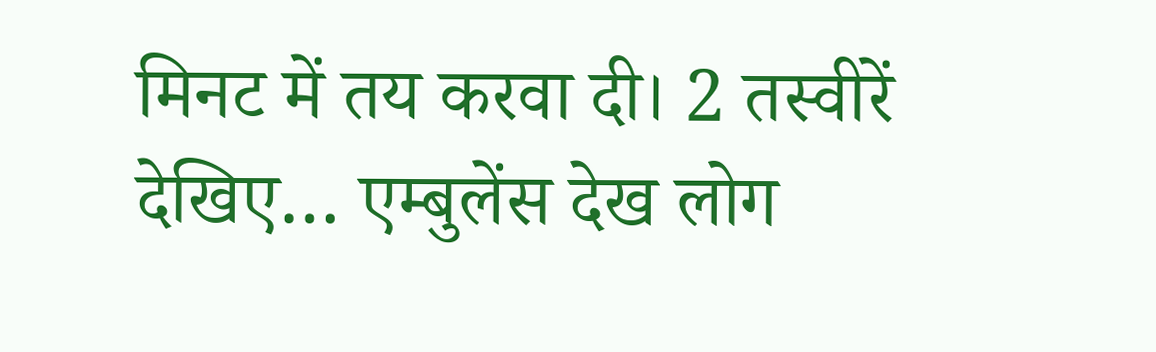मिनट में तय करवा दी। 2 तस्वीरें देखिए… एम्बुलेंस देख लोग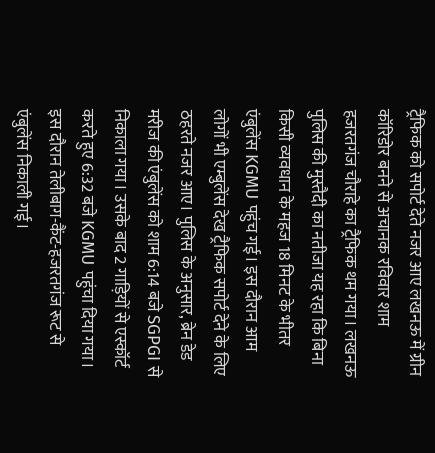ट्रैफिक को सपोर्ट देते नजर आए लखनऊ में ग्रीन कॉरिडोर बनने से अचानक रविवार शाम हजरतगंज चौराहे का ट्रैफिक थम गया। लखनऊ पुलिस की मुस्तैदी का नतीजा यह रहा कि बिना किसी व्यवधान के महज 18 मिनट के भीतर एंबुलेंस KGMU पहुंच गई। इस दौरान आम लोगों भी एम्बुलेंस देख ट्रैफिक सपोर्ट देने के लिए ठहरते नजर आए। पुलिस के अनुसार, ब्रेन डेड मरीज की एंबुलेंस को शाम 6:14 बजे SGPGI से निकाला गया। उसके बाद 2 गाड़ियों से एस्कॉर्ट करते हुए 6:32 बजे KGMU पहुंचा दिया गया। इस दौरान तेलीबाग-कैंट-हजरतगंज रूट से एंबुलेंस निकाली गई।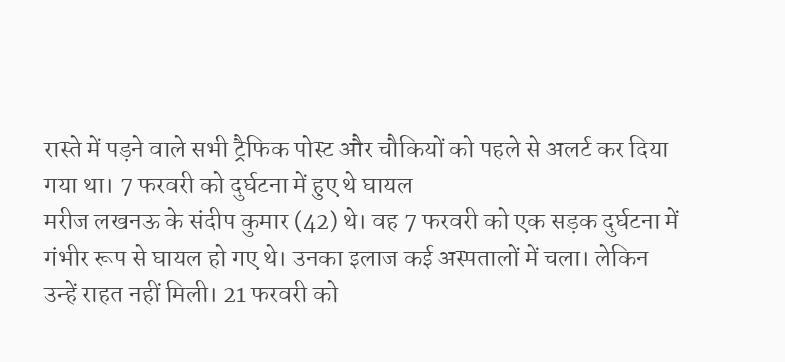रास्ते में पड़ने वाले सभी ट्रैफिक पोस्ट और चौकियों को पहले से अलर्ट कर दिया गया था। 7 फरवरी को दुर्घटना में हुए थे घायल
मरीज लखनऊ के संदीप कुमार (42) थे। वह 7 फरवरी को एक सड़क दुर्घटना में गंभीर रूप से घायल हो गए थे। उनका इलाज कई अस्पतालों में चला। लेकिन उन्हें राहत नहीं मिली। 21 फरवरी को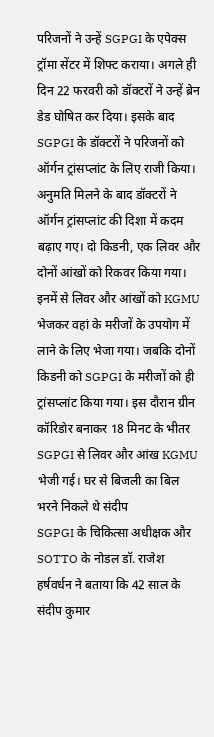परिजनों ने उन्हें SGPGI के एपेक्स ट्रॉमा सेंटर में शिफ्ट कराया। अगले ही दिन 22 फरवरी को डॉक्टरों ने उन्हें ब्रेन डेड घोषित कर दिया। इसके बाद SGPGI के डॉक्टरों ने परिजनों को ऑर्गन ट्रांसप्लांट के लिए राजी किया। अनुमति मिलने के बाद डॉक्टरों ने ऑर्गन ट्रांसप्लांट की दिशा में कदम बढ़ाए गए। दो किडनी, एक लिवर और दोनों आंखों को रिकवर किया गया। इनमें से लिवर और आंखों को KGMU भेजकर वहां के मरीजों के उपयोग में लाने के लिए भेजा गया। जबकि दोनों किडनी को SGPGI के मरीजों को ही ट्रांसप्लांट किया गया। इस दौरान ग्रीन कॉरिडोर बनाकर 18 मिनट के भीतर SGPGI से लिवर और आंख KGMU भेजी गई। घर से बिजली का बिल भरने निकले थे संदीप
SGPGI के चिकित्सा अधीक्षक और SOTTO के नोडल डॉ. राजेश हर्षवर्धन ने बताया कि 42 साल के संदीप कुमार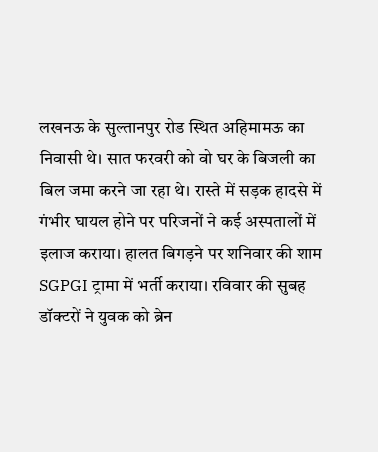लखनऊ के सुल्तानपुर रोड स्थित अहिमामऊ का निवासी थे। सात फरवरी को वो घर के बिजली का बिल जमा करने जा रहा थे। रास्ते में सड़क हादसे में गंभीर घायल होने पर परिजनों ने कई अस्पतालों में इलाज कराया। हालत बिगड़ने पर शनिवार की शाम SGPGI ट्रामा में भर्ती कराया। रविवार की सुबह डॉक्टरों ने युवक को ब्रेन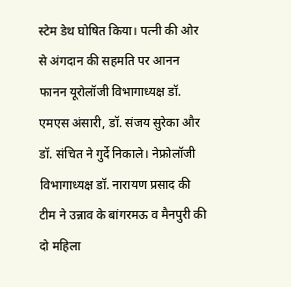स्टेम डेथ घोषित किया। पत्नी की ओर से अंगदान की सहमति पर आनन फानन यूरोलॉजी विभागाध्यक्ष डॉ. एमएस अंसारी, डॉ. संजय सुरेका और डॉ. संचित ने गुर्दे निकाले। नेफ्रोलॉजी विभागाध्यक्ष डॉ. नारायण प्रसाद की टीम ने उन्नाव के बांगरमऊ व मैनपुरी की दो महिला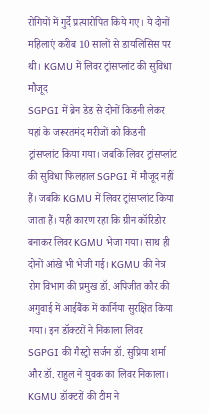रोगियों में गुर्दे प्रत्यारोपित किये गए। ये दोनों महिलाएं करीब 10 सालों से डायलिसिस पर थी। KGMU में लिवर ट्रांसप्लांट की सुविधा मौजूद
SGPGI में ब्रेन डेड से दोनों किडनी लेकर यहां के जरूरतमंद मरीजों को किडनी ट्रांसप्लांट किया गया। जबकि लिवर ट्रांसप्लांट की सुविधा फिलहाल SGPGI में मौजूद नहीं हैं। जबकि KGMU में लिवर ट्रांसप्लांट किया जाता हैं। यही कारण रहा कि ग्रीन कॉरिडोर बनाकर लिवर KGMU भेजा गया। साथ ही दोनों आंखे भी भेजी गई। KGMU की नेत्र रोग विभाग की प्रमुख डॉ. अपिजीत कौर की अगुवाई में आईबैंक में कार्निया सुरक्षित किया गया। इन डॉक्टरों ने निकाला लिवर
SGPGI की गैस्ट्रो सर्जन डॉ. सुप्रिया शर्मा और डॉ. राहुल ने युवक का लिवर निकाला। KGMU डॉक्टरों की टीम ने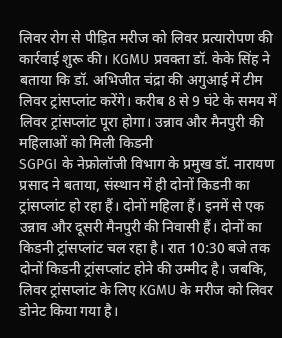लिवर रोग से पीड़ित मरीज को लिवर प्रत्यारोपण की कार्रवाई शुरू की। KGMU प्रवक्ता डॉ. केके सिंह ने बताया कि डॉ. अभिजीत चंद्रा की अगुआई में टीम लिवर ट्रांसप्लांट करेंगे। करीब 8 से 9 घंटे के समय में लिवर ट्रांसप्लांट पूरा होगा। उन्नाव और मैनपुरी की महिलाओं को मिली किडनी
SGPGI के नेफ्रोलॉजी विभाग के प्रमुख डॉ. नारायण प्रसाद ने बताया, संस्थान में ही दोनों किडनी का ट्रांसप्लांट हो रहा हैं। दोनों महिला हैं। इनमें से एक उन्नाव और दूसरी मैनपुरी की निवासी हैं। दोनों का किडनी ट्रांसप्लांट चल रहा है। रात 10:30 बजे तक दोनों किडनी ट्रांसप्लांट होने की उम्मीद है। जबकि, लिवर ट्रांसप्लांट के लिए KGMU के मरीज को लिवर डोनेट किया गया है।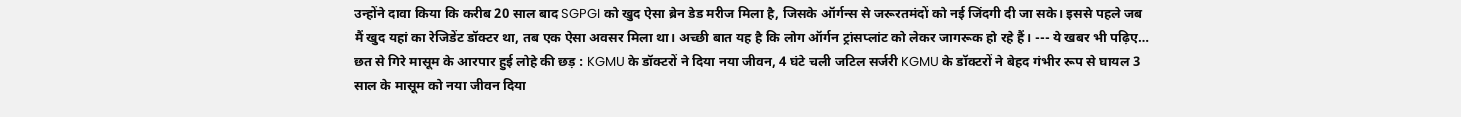उन्होंने दावा किया कि करीब 20 साल बाद SGPGI को खुद ऐसा ब्रेन डेड मरीज मिला है, जिसके ऑर्गन्स से जरूरतमंदों को नई जिंदगी दी जा सके। इससे पहले जब मैं खुद यहां का रेजिडेंट डॉक्टर था, तब एक ऐसा अवसर मिला था। अच्छी बात यह है कि लोग ऑर्गन ट्रांसप्लांट को लेकर जागरूक हो रहे हैं। --- ये खबर भी पढ़िए… छत से गिरे मासूम के आरपार हुई लोहे की छड़ : KGMU के डॉक्टरों ने दिया नया जीवन, 4 घंटे चली जटिल सर्जरी KGMU के डॉक्टरों ने बेहद गंभीर रूप से घायल 3 साल के मासूम को नया जीवन दिया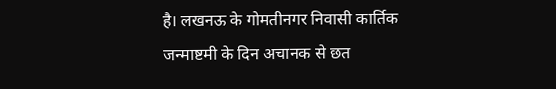है। लखनऊ के गोमतीनगर निवासी कार्तिक जन्माष्टमी के दिन अचानक से छत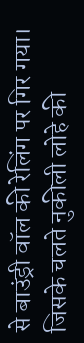से बाउंड्री वॉल की रेलिंग पर गिर गया। जिसके चलते नुकीली लोहे की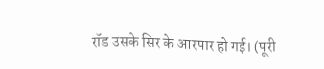रॉड उसके सिर के आरपार हो गई। (पूरी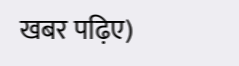खबर पढ़िए)